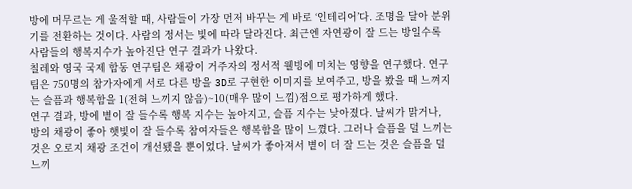방에 머무르는 게 울적할 때, 사람들이 가장 먼저 바꾸는 게 바로 ‘인테리어’다. 조명을 달아 분위기를 전환하는 것이다. 사람의 정서는 빛에 따라 달라진다. 최근엔 자연광이 잘 드는 방일수록 사람들의 행복지수가 높아진단 연구 결과가 나왔다.
칠레와 영국 국제 합동 연구팀은 채광이 거주자의 정서적 웰빙에 미치는 영향을 연구했다. 연구팀은 750명의 참가자에게 서로 다른 방을 3D로 구현한 이미지를 보여주고, 방을 봤을 때 느껴지는 슬픔과 행복함을 1(전혀 느끼지 않음)~10(매우 많이 느낌)점으로 평가하게 했다.
연구 결과, 방에 볕이 잘 들수록 행복 지수는 높아지고, 슬픔 지수는 낮아졌다. 날씨가 맑거나, 방의 채광이 좋아 햇빛이 잘 들수록 참여자들은 행복함을 많이 느꼈다. 그러나 슬픔을 덜 느끼는 것은 오로지 채광 조건이 개선됐을 뿐이었다. 날씨가 좋아져서 볕이 더 잘 드는 것은 슬픔을 덜 느끼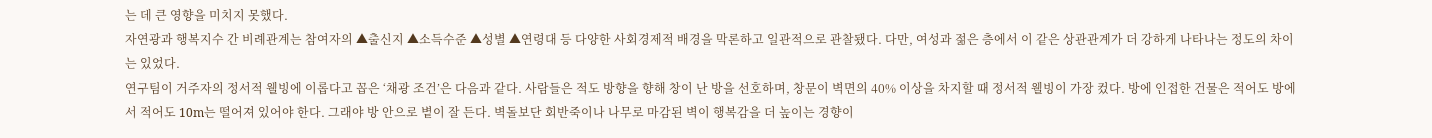는 데 큰 영향을 미치지 못했다.
자연광과 행복지수 간 비례관계는 참여자의 ▲출신지 ▲소득수준 ▲성별 ▲연령대 등 다양한 사회경제적 배경을 막론하고 일관적으로 관찰됐다. 다만, 여성과 젊은 층에서 이 같은 상관관계가 더 강하게 나타나는 정도의 차이는 있었다.
연구팀이 거주자의 정서적 웰빙에 이롭다고 꼽은 ‘채광 조건’은 다음과 같다. 사람들은 적도 방향을 향해 창이 난 방을 선호하며, 창문이 벽면의 40% 이상을 차지할 때 정서적 웰빙이 가장 컸다. 방에 인접한 건물은 적어도 방에서 적어도 10m는 떨어져 있어야 한다. 그래야 방 안으로 볕이 잘 든다. 벽돌보단 회반죽이나 나무로 마감된 벽이 행복감을 더 높이는 경향이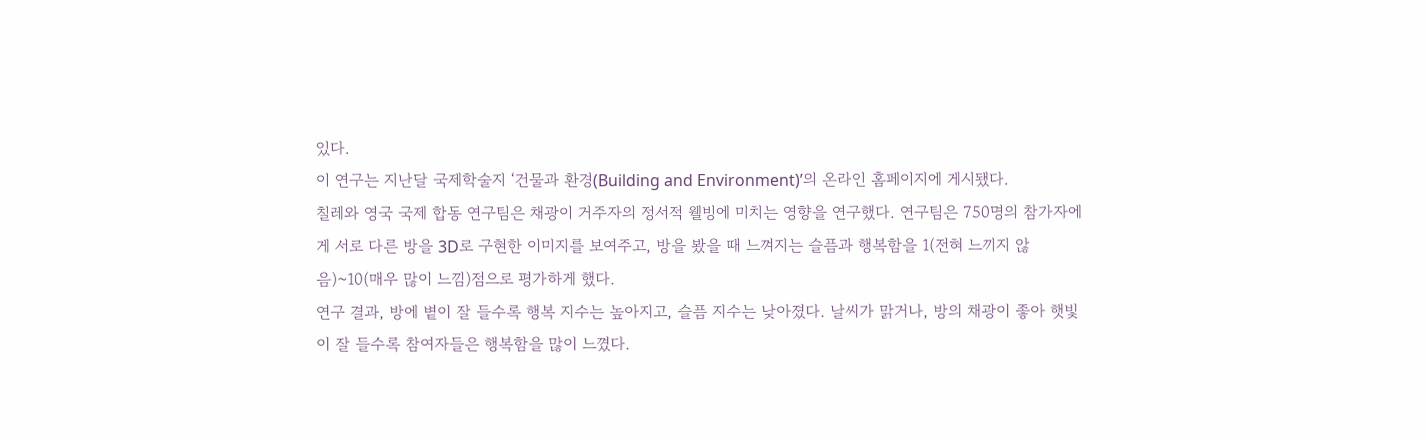있다.
이 연구는 지난달 국제학술지 ‘건물과 환경(Building and Environment)’의 온라인 홈페이지에 게시됐다.
칠레와 영국 국제 합동 연구팀은 채광이 거주자의 정서적 웰빙에 미치는 영향을 연구했다. 연구팀은 750명의 참가자에게 서로 다른 방을 3D로 구현한 이미지를 보여주고, 방을 봤을 때 느껴지는 슬픔과 행복함을 1(전혀 느끼지 않음)~10(매우 많이 느낌)점으로 평가하게 했다.
연구 결과, 방에 볕이 잘 들수록 행복 지수는 높아지고, 슬픔 지수는 낮아졌다. 날씨가 맑거나, 방의 채광이 좋아 햇빛이 잘 들수록 참여자들은 행복함을 많이 느꼈다.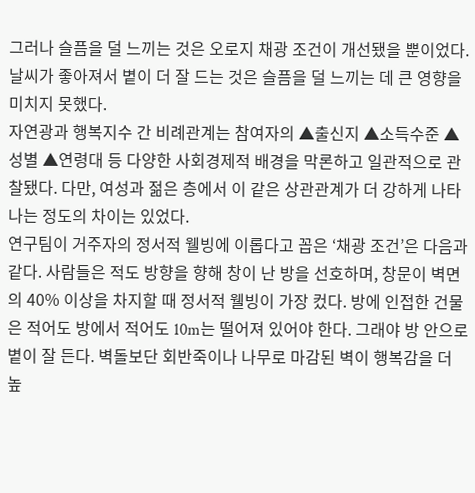그러나 슬픔을 덜 느끼는 것은 오로지 채광 조건이 개선됐을 뿐이었다. 날씨가 좋아져서 볕이 더 잘 드는 것은 슬픔을 덜 느끼는 데 큰 영향을 미치지 못했다.
자연광과 행복지수 간 비례관계는 참여자의 ▲출신지 ▲소득수준 ▲성별 ▲연령대 등 다양한 사회경제적 배경을 막론하고 일관적으로 관찰됐다. 다만, 여성과 젊은 층에서 이 같은 상관관계가 더 강하게 나타나는 정도의 차이는 있었다.
연구팀이 거주자의 정서적 웰빙에 이롭다고 꼽은 ‘채광 조건’은 다음과 같다. 사람들은 적도 방향을 향해 창이 난 방을 선호하며, 창문이 벽면의 40% 이상을 차지할 때 정서적 웰빙이 가장 컸다. 방에 인접한 건물은 적어도 방에서 적어도 10m는 떨어져 있어야 한다. 그래야 방 안으로 볕이 잘 든다. 벽돌보단 회반죽이나 나무로 마감된 벽이 행복감을 더 높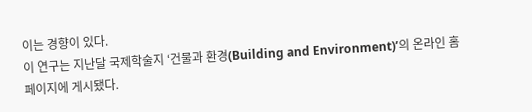이는 경향이 있다.
이 연구는 지난달 국제학술지 ‘건물과 환경(Building and Environment)’의 온라인 홈페이지에 게시됐다.